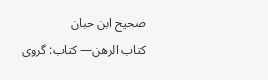صحیح ابن حبان
كتاب الرهن— کتاب: گروی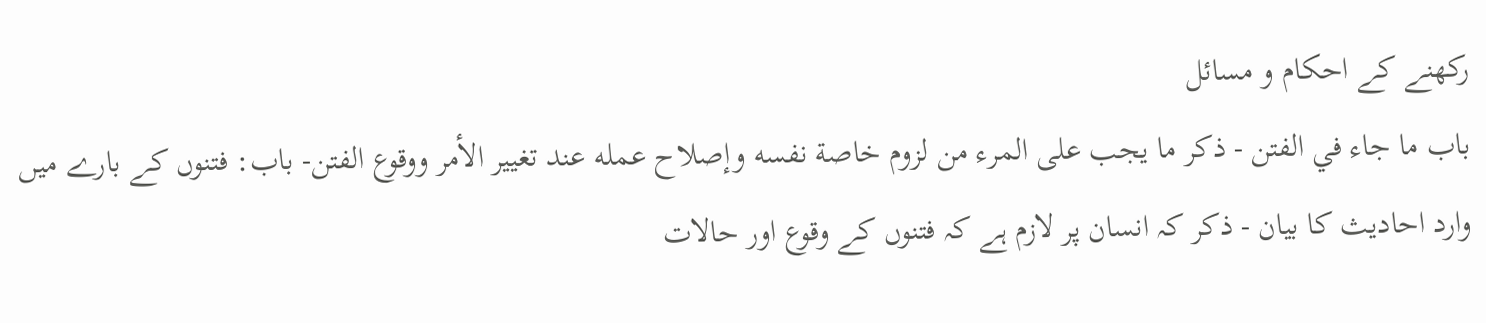رکھنے کے احکام و مسائل
باب ما جاء في الفتن - ذكر ما يجب على المرء من لزوم خاصة نفسه وإصلاح عمله عند تغيير الأمر ووقوع الفتن- باب: فتنوں کے بارے میں وارد احادیث کا بیان - ذکر کہ انسان پر لازم ہے کہ فتنوں کے وقوع اور حالات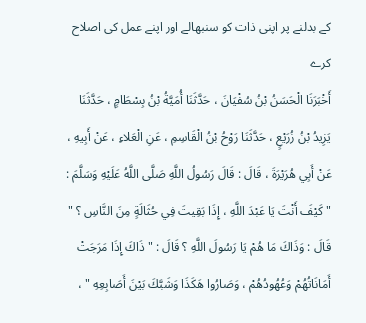کے بدلنے پر اپنی ذات کو سنبھالے اور اپنے عمل کی اصلاح کرے
أَخْبَرَنَا الْحَسَنُ بْنُ سُفْيَانَ ، حَدَّثَنَا أُمَيَّةُ بْنُ بِسْطَامٍ ، حَدَّثَنَا يَزِيدُ بْنُ زُرَيْعٍ ، حَدَّثَنَا رَوْحُ بْنُ الْقَاسِمِ ، عَنِ الْعَلاءِ ، عَنْ أَبِيهِ ، عَنْ أَبِي هُرَيْرَةَ ، قَالَ : قَالَ رَسُولُ اللَّهِ صَلَّى اللَّهُ عَلَيْهِ وَسَلَّمَ : " كَيْفَ أَنْتَ يَا عَبْدَ اللَّهِ ، إِذَا بَقِيتَ فِي حُثَالَةٍ مِنَ النَّاسِ ؟ " قَالَ : وَذَاكَ مَا هُمْ يَا رَسُولَ اللَّهِ ؟ قَالَ : " ذَاكَ إِذَا مَرَجَتْ أَمَانَاتُهُمْ وَعُهُودُهُمْ ، وَصَارُوا هَكَذَا وَشَبَّكَ بَيْنَ أَصَابِعِهِ " ،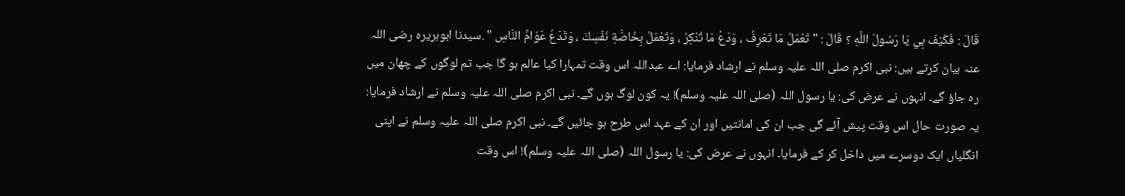قَالَ : فَكَيْفَ بِي يَا رَسُولَ اللَّهِ ؟ قَالَ : " تَعْمَلُ مَا تَعْرِفُ ، وَدَعْ مَا تُنْكِرُ ، وَتَعْمَلُ بِخَاصَّةِ نَفْسِكَ ، وَتَدَعُ عَوَامَّ النَّاسِ " .سیدنا ابوہریرہ رضی اللہ عنہ بیان کرتے ہیں: نبی اکرم صلی اللہ علیہ وسلم نے ارشاد فرمایا: اے عبداللہ اس وقت تمہارا کیا عالم ہو گا جب تم لوگوں کے چھان میں رہ جاؤ گے۔ انہوں نے عرض کی: یا رسول اللہ (صلی اللہ علیہ وسلم)! یہ کون لوگ ہوں گے۔ نبی اکرم صلی اللہ علیہ وسلم نے ارشاد فرمایا: یہ صورت حال اس وقت پیش آئے گی جب ان کی امانتیں اور ان کے عہد اس طرح ہو جائیں گے۔ نبی اکرم صلی اللہ علیہ وسلم نے اپنی انگلیاں ایک دوسرے میں داخل کر کے فرمایا۔ انہوں نے عرض کی: یا رسول اللہ (صلی اللہ علیہ وسلم)! اس وقت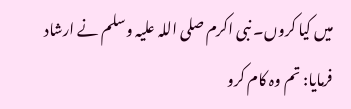میں کیا کروں۔ نبی اکرم صلی اللہ علیہ وسلم نے ارشاد فرمایا: تم وہ کام کرو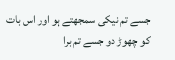جسے تم نیکی سمجھتے ہو اور اس بات کو چھوڑ دو جسے تم برا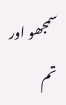سمجھو اور تم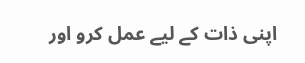اپنی ذات کے لیے عمل کرو اور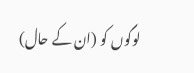لوگوں کو (ان کے حال)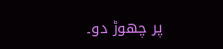پر چھوڑ دو۔